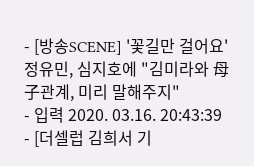- [방송SCENE] '꽃길만 걸어요' 정유민, 심지호에 "김미라와 母子관계, 미리 말해주지"
- 입력 2020. 03.16. 20:43:39
- [더셀럽 김희서 기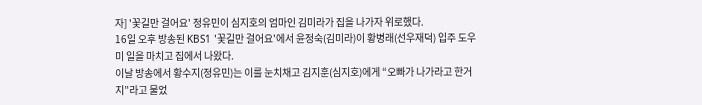자] '꽃길만 걸어요' 정유민이 심지호의 엄마인 김미라가 집을 나가자 위로했다.
16일 오후 방송된 KBS1 '꽃길만 걸어요'에서 윤정숙(김미라)이 황병래(선우재덕) 입주 도우미 일을 마치고 집에서 나왔다.
이날 방송에서 황수지(정유민)는 이를 눈치채고 김지훈(심지호)에게 “오빠가 나가라고 한거지”라고 물었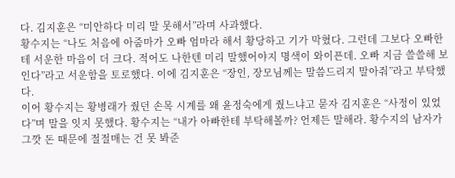다. 김지훈은 “미안하다 미리 말 못해서”라며 사과했다.
황수지는 “나도 처음에 아줌마가 오빠 엄마라 해서 황당하고 기가 막혔다. 그런데 그보다 오빠한테 서운한 마음이 더 크다. 적어도 나한텐 미리 말했어야지 명색이 와이픈데. 오빠 지금 쓸쓸해 보인다”라고 서운함을 토로했다. 이에 김지훈은 “장인, 장모님께는 말씀드리지 말아줘”라고 부탁했다.
이어 황수지는 황병래가 줬던 손목 시계를 왜 윤정숙에게 줬느냐고 묻자 김지훈은 “사정이 있었다”며 말을 잇지 못했다. 황수지는 “내가 아빠한테 부탁해볼까? 언제든 말해라. 황수지의 남자가 그깟 돈 때문에 절절매는 건 못 봐준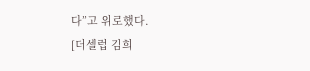다”고 위로했다.
[더셀럽 김희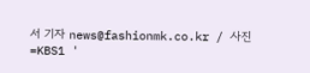서 기자 news@fashionmk.co.kr / 사진=KBS1 '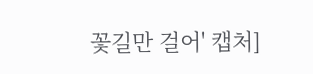꽃길만 걸어' 캡처]